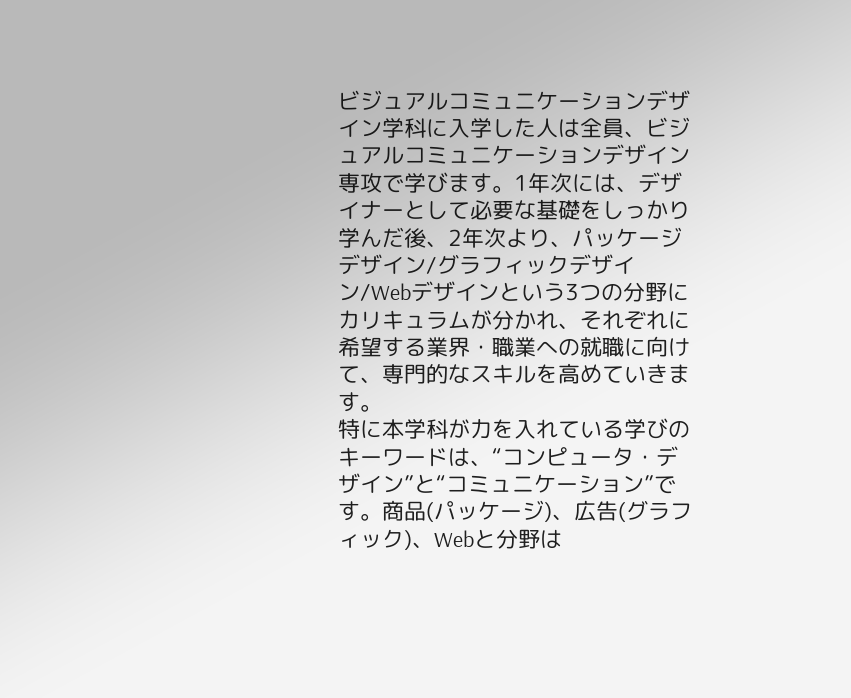ビジュアルコミュニケーションデザイン学科に入学した人は全員、ビジュアルコミュニケーションデザイン専攻で学びます。1年次には、デザイナーとして必要な基礎をしっかり学んだ後、2年次より、パッケージデザイン/グラフィックデザイン/Webデザインという3つの分野にカリキュラムが分かれ、それぞれに希望する業界・職業への就職に向けて、専門的なスキルを高めていきます。
特に本学科が力を入れている学びのキーワードは、“コンピュータ・デザイン”と“コミュニケーション”です。商品(パッケージ)、広告(グラフィック)、Webと分野は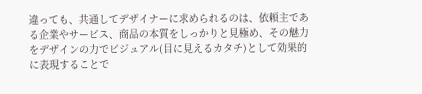違っても、共通してデザイナーに求められるのは、依頼主である企業やサービス、商品の本質をしっかりと見極め、その魅力をデザインの力でビジュアル(目に見えるカタチ)として効果的に表現することで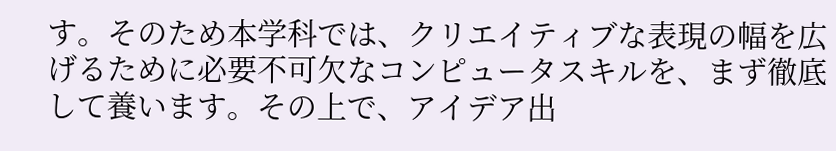す。そのため本学科では、クリエイティブな表現の幅を広げるために必要不可欠なコンピュータスキルを、まず徹底して養います。その上で、アイデア出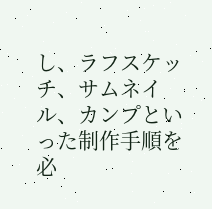し、ラフスケッチ、サムネイル、カンプといった制作手順を必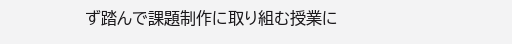ず踏んで課題制作に取り組む授業に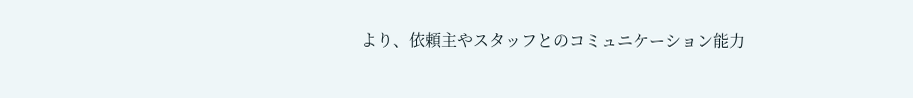より、依頼主やスタッフとのコミュニケーション能力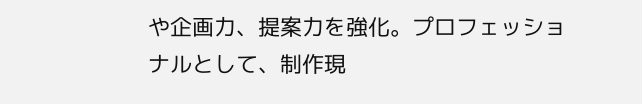や企画力、提案力を強化。プロフェッショナルとして、制作現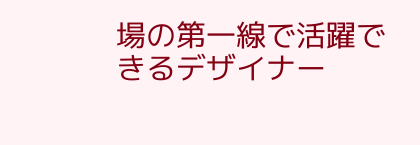場の第一線で活躍できるデザイナー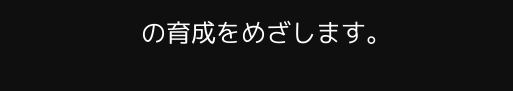の育成をめざします。